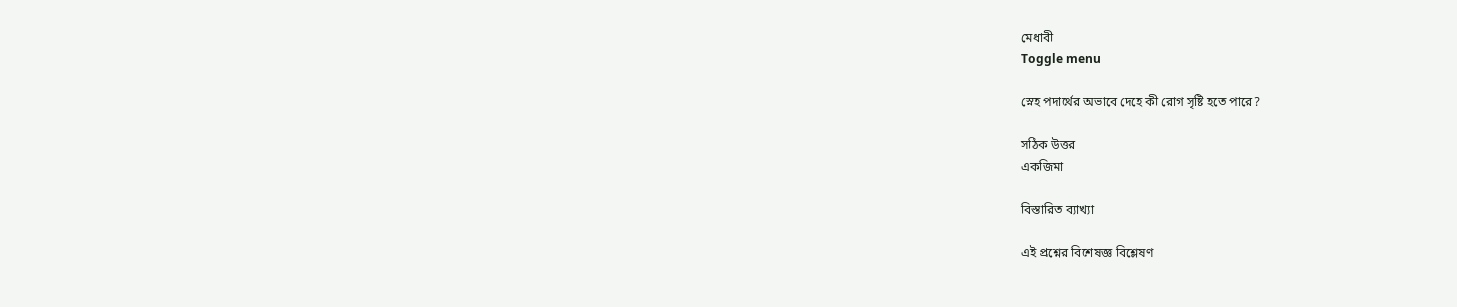মেধাবী
Toggle menu

স্নেহ পদার্থের অভাবে দেহে কী রোগ সৃষ্টি হতে পারে?

সঠিক উত্তর
একজিমা

বিস্তারিত ব্যাখ্যা

এই প্রশ্নের বিশেষজ্ঞ বিশ্লেষণ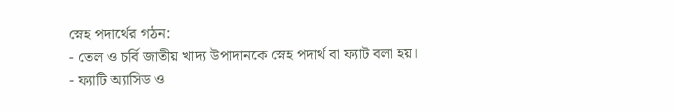স্নেহ পদার্থের গঠন:
- তেল ও চর্বি জাতীয় খাদ্য উপাদানকে স্নেহ পদার্থ বা ফ্যাট বলা হয়।
- ফ্যাটি অ্যাসিড ও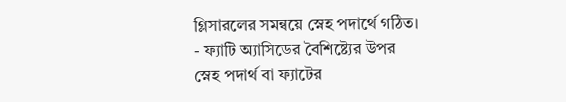গ্লিসারলের সমন্বয়ে স্নেহ পদার্থে গঠিত।
- ফ্যাটি অ্যাসিডের বৈশিষ্ট্যের উপর স্নেহ পদার্থ বা ফ্যাটের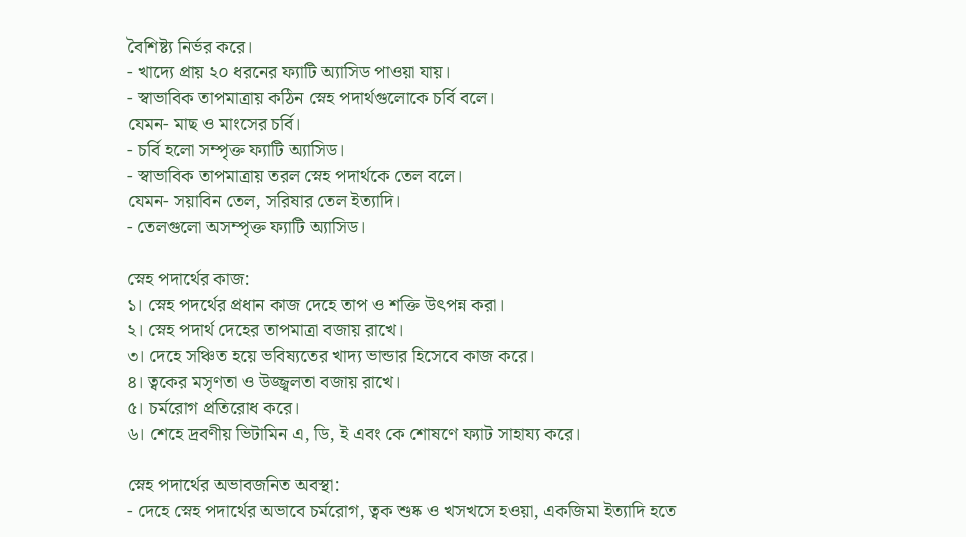বৈশিষ্ট্য নির্ভর করে।
- খাদ্যে প্রায় ২০ ধরনের ফ্যাটি অ্যাসিড পাওয়া যায়।
- স্বাভাবিক তাপমাত্রায় কঠিন স্নেহ পদার্থগুলোকে চর্বি বলে।
যেমন- মাছ ও মাংসের চর্বি।
- চর্বি হলো সম্পৃক্ত ফ্যাটি অ্যাসিড।
- স্বাভাবিক তাপমাত্রায় তরল স্নেহ পদার্থকে তেল বলে।
যেমন- সয়াবিন তেল, সরিষার তেল ইত্যাদি।
- তেলগুলো অসম্পৃক্ত ফ্যাটি অ্যাসিড।

স্নেহ পদার্থের কাজ:
১। স্নেহ পদর্থের প্রধান কাজ দেহে তাপ ও শক্তি উৎপন্ন করা।
২। স্নেহ পদার্থ দেহের তাপমাত্রা বজায় রাখে।
৩। দেহে সঞ্চিত হয়ে ভবিষ্যতের খাদ্য ভান্ডার হিসেবে কাজ করে।
৪। ত্বকের মসৃণতা ও উজ্জ্বলতা বজায় রাখে।
৫। চর্মরোগ প্রতিরোধ করে।
৬। শেহে দ্রবণীয় ভিটামিন এ, ডি, ই এবং কে শোষণে ফ্যাট সাহায্য করে।

স্নেহ পদার্থের অভাবজনিত অবস্থা:
- দেহে স্নেহ পদার্থের অভাবে চর্মরোগ, ত্বক শুষ্ক ও খসখসে হওয়া, একজিমা ইত্যাদি হতে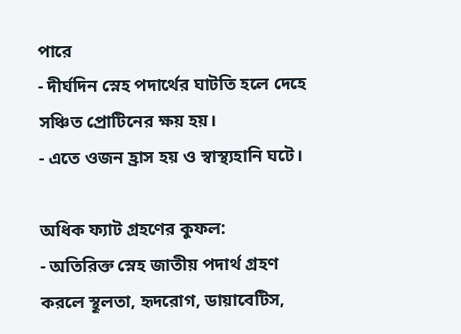পারে
- দীর্ঘদিন স্নেহ পদার্থের ঘাটতি হলে দেহে সঞ্চিত প্রোটিনের ক্ষয় হয়।
- এতে ওজন হ্রাস হয় ও স্বাস্থ্যহানি ঘটে।

অধিক ফ্যাট গ্রহণের কুফল:
- অতিরিক্ত স্নেহ জাতীয় পদার্থ গ্রহণ করলে স্থূলতা, হৃদরোগ, ডায়াবেটিস,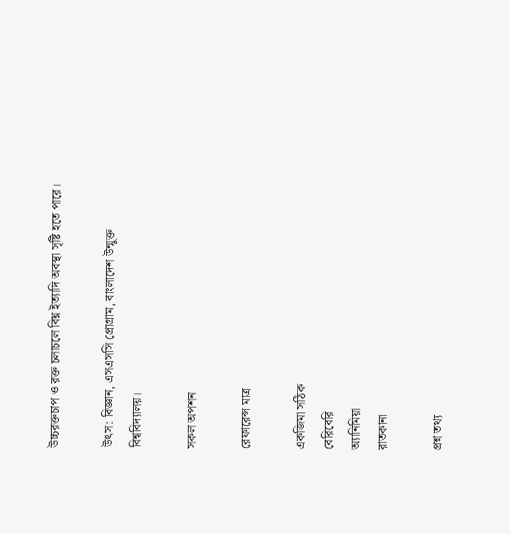উচ্চরক্তচাপ ও রক্ত চলাচলে বিঘ্ন ইত্যাদি অবস্থা সৃষ্টি হতে পারে।

উৎস: বিজ্ঞান, এসএসসি প্রোগ্রাম, বাংলাদেশ উন্মুক্ত বিশ্ববিদ্যালয়।

সকল অপশন

রেফারেন্স মাত্র

একজিমা সঠিক
বেরিবেরি
অ্যানিমিয়া
রাতকানা

প্রশ্ন তথ্য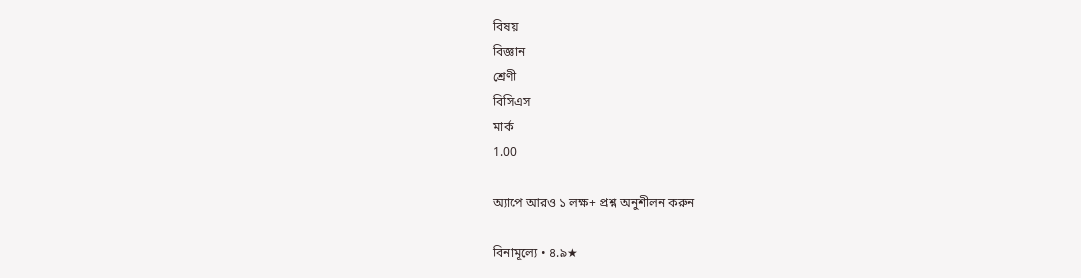বিষয়
বিজ্ঞান
শ্রেণী
বিসিএস
মার্ক
1.00

অ্যাপে আরও ১ লক্ষ+ প্রশ্ন অনুশীলন করুন

বিনামূল্যে • ৪.৯★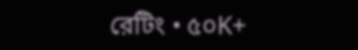রেটিং • ৫০K+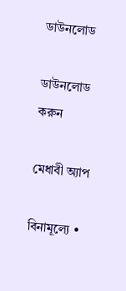ডাউনলোড

ডাউনলোড করুন

মেধাবী অ্যাপ

বিনামূল্যে •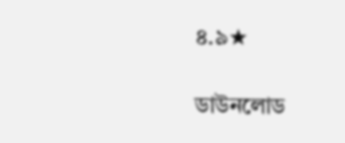৪.৯★

ডাউনলোড